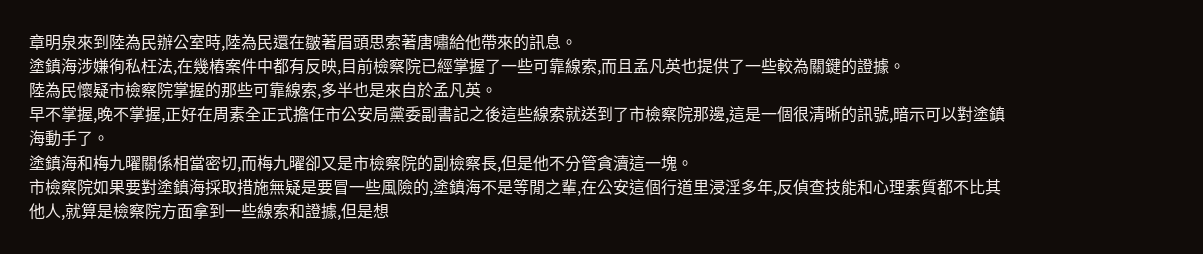章明泉來到陸為民辦公室時,陸為民還在皺著眉頭思索著唐嘯給他帶來的訊息。
塗鎮海涉嫌徇私枉法,在幾樁案件中都有反映,目前檢察院已經掌握了一些可靠線索,而且孟凡英也提供了一些較為關鍵的證據。
陸為民懷疑市檢察院掌握的那些可靠線索,多半也是來自於孟凡英。
早不掌握,晚不掌握,正好在周素全正式擔任市公安局黨委副書記之後這些線索就送到了市檢察院那邊,這是一個很清晰的訊號,暗示可以對塗鎮海動手了。
塗鎮海和梅九曜關係相當密切,而梅九曜卻又是市檢察院的副檢察長,但是他不分管貪瀆這一塊。
市檢察院如果要對塗鎮海採取措施無疑是要冒一些風險的,塗鎮海不是等閒之輩,在公安這個行道里浸淫多年,反偵查技能和心理素質都不比其他人,就算是檢察院方面拿到一些線索和證據,但是想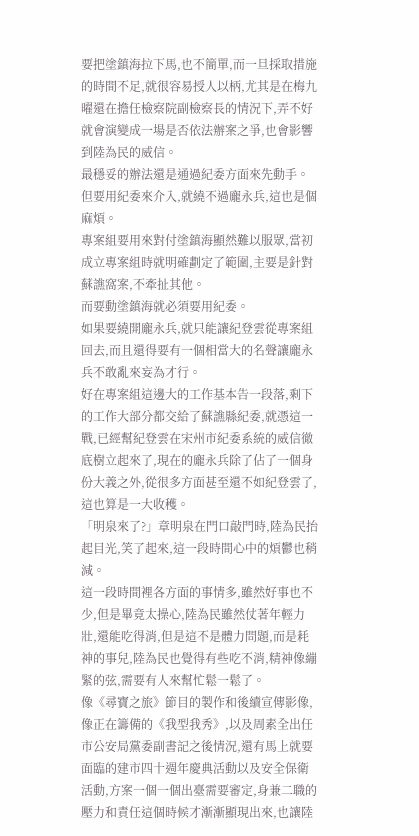要把塗鎮海拉下馬,也不簡單,而一旦採取措施的時間不足,就很容易授人以柄,尤其是在梅九曜還在擔任檢察院副檢察長的情況下,弄不好就會演變成一場是否依法辦案之爭,也會影響到陸為民的威信。
最穩妥的辦法還是通過紀委方面來先動手。
但要用紀委來介入,就繞不過龐永兵,這也是個麻煩。
專案組要用來對付塗鎮海顯然難以服眾,當初成立專案組時就明確劃定了範圍,主要是針對蘇譙窩案,不牽扯其他。
而要動塗鎮海就必須要用紀委。
如果要繞開龐永兵,就只能讓紀登雲從專案組回去,而且還得要有一個相當大的名聲讓龐永兵不敢亂來妄為才行。
好在專案組這邊大的工作基本告一段落,剩下的工作大部分都交給了蘇譙縣紀委,就憑這一戰,已經幫紀登雲在宋州市紀委系統的威信徹底樹立起來了,現在的龐永兵除了佔了一個身份大義之外,從很多方面甚至還不如紀登雲了,這也算是一大收穫。
「明泉來了?」章明泉在門口敲門時,陸為民抬起目光,笑了起來,這一段時間心中的煩鬱也稍減。
這一段時間裡各方面的事情多,雖然好事也不少,但是畢竟太操心,陸為民雖然仗著年輕力壯,還能吃得消,但是這不是體力問題,而是耗神的事兒,陸為民也覺得有些吃不消,精神像繃緊的弦,需要有人來幫忙鬆一鬆了。
像《尋寶之旅》節目的製作和後續宣傳影像,像正在籌備的《我型我秀》,以及周素全出任市公安局黨委副書記之後情況,還有馬上就要面臨的建市四十週年慶典活動以及安全保衛活動,方案一個一個出臺需要審定,身兼二職的壓力和責任這個時候才漸漸顯現出來,也讓陸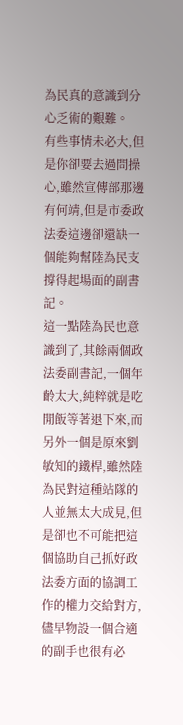為民真的意識到分心乏術的艱難。
有些事情未必大,但是你卻要去過問操心,雖然宣傳部那邊有何靖,但是市委政法委這邊卻還缺一個能夠幫陸為民支撐得起場面的副書記。
這一點陸為民也意識到了,其餘兩個政法委副書記,一個年齡太大,純粹就是吃閒飯等著退下來,而另外一個是原來劉敏知的鐵桿,雖然陸為民對這種站隊的人並無太大成見,但是卻也不可能把這個協助自己抓好政法委方面的協調工作的權力交給對方,儘早物設一個合適的副手也很有必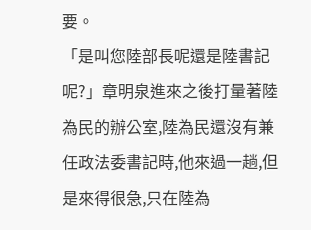要。
「是叫您陸部長呢還是陸書記呢?」章明泉進來之後打量著陸為民的辦公室,陸為民還沒有兼任政法委書記時,他來過一趟,但是來得很急,只在陸為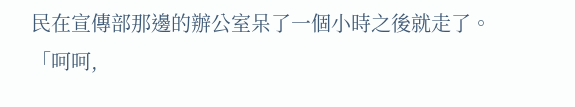民在宣傳部那邊的辦公室呆了一個小時之後就走了。
「呵呵,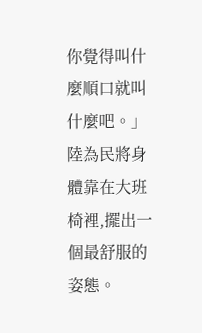你覺得叫什麼順口就叫什麼吧。」陸為民將身體靠在大班椅裡,擺出一個最舒服的姿態。